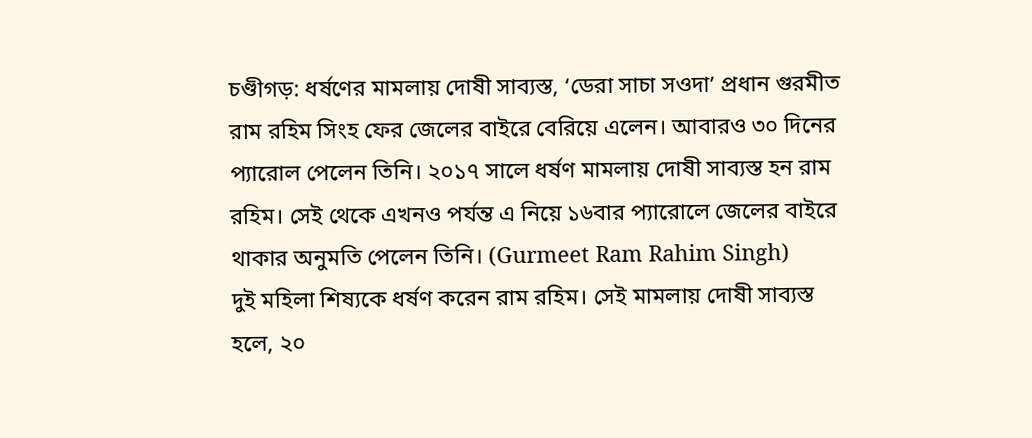চণ্ডীগড়: ধর্ষণের মামলায় দোষী সাব্যস্ত, ‘ডেরা সাচা সওদা’ প্রধান গুরমীত রাম রহিম সিংহ ফের জেলের বাইরে বেরিয়ে এলেন। আবারও ৩০ দিনের প্যারোল পেলেন তিনি। ২০১৭ সালে ধর্ষণ মামলায় দোষী সাব্যস্ত হন রাম রহিম। সেই থেকে এখনও পর্যন্ত এ নিয়ে ১৬বার প্যারোলে জেলের বাইরে থাকার অনুমতি পেলেন তিনি। (Gurmeet Ram Rahim Singh)
দুই মহিলা শিষ্যকে ধর্ষণ করেন রাম রহিম। সেই মামলায় দোষী সাব্যস্ত হলে, ২০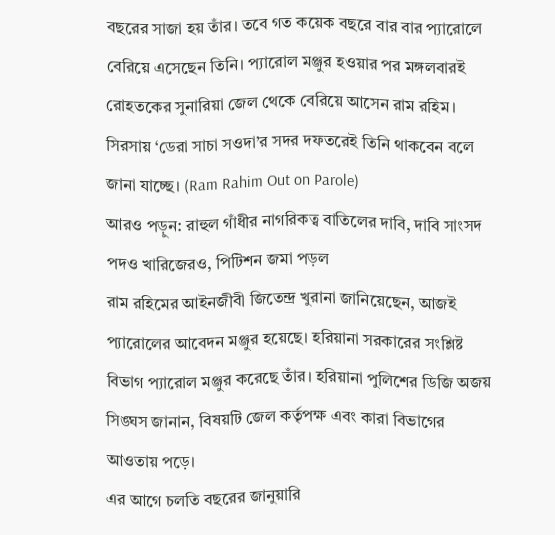বছরের সাজা হয় তাঁর। তবে গত কয়েক বছরে বার বার প্যারোলে বেরিয়ে এসেছেন তিনি। প্যারোল মঞ্জুর হওয়ার পর মঙ্গলবারই রোহতকের সুনারিয়া জেল থেকে বেরিয়ে আসেন রাম রহিম। সিরসায় ‘ডেরা সাচা সওদা’র সদর দফতরেই তিনি থাকবেন বলে জানা যাচ্ছে। (Ram Rahim Out on Parole)
আরও পড়ুন: রাহুল গাঁধীর নাগরিকত্ব বাতিলের দাবি, দাবি সাংসদ পদও খারিজেরও, পিটিশন জমা পড়ল
রাম রহিমের আইনজীবী জিতেন্দ্র খুরানা জানিয়েছেন, আজই প্যারোলের আবেদন মঞ্জুর হয়েছে। হরিয়ানা সরকারের সংশ্লিষ্ট বিভাগ প্যারোল মঞ্জুর করেছে তাঁর। হরিয়ানা পুলিশের ডিজি অজয় সিঙ্ঘস জানান, বিষয়টি জেল কর্তৃপক্ষ এবং কারা বিভাগের আওতায় পড়ে।
এর আগে চলতি বছরের জানুয়ারি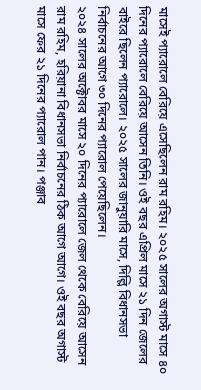মাসেই প্যারোলে বেরিয়ে এসেছিলেন রাম রহিম। ২০২৫ সালের অগাস্ট মাসে ৪০ দিনের প্যারোলে বেরিয়ে আসেন তিনি। ওই বছর এপ্রিল মাসে ২১ দিন জেলের বাইরে ছিলেন প্যারোলে। ২০২৫ সালের জানুয়ারি মাসে, দিল্লি বিধানসভা নির্বাচনের আগে ৩০ দিনের প্যারোল পেয়েছিলেন।
২০২৪ সালের অক্টোবর মাসে ২০ দিনের প্যারোলে জেল থেকে বেরিয়ে আসেন রাম রহিম, হরিয়ানা বিধানসভা নির্বাচনের ঠিক আগে আগে। ওই বছর অগাস্ট মাসে ফের ২১ দিনের প্যারোল পান। পঞ্জাব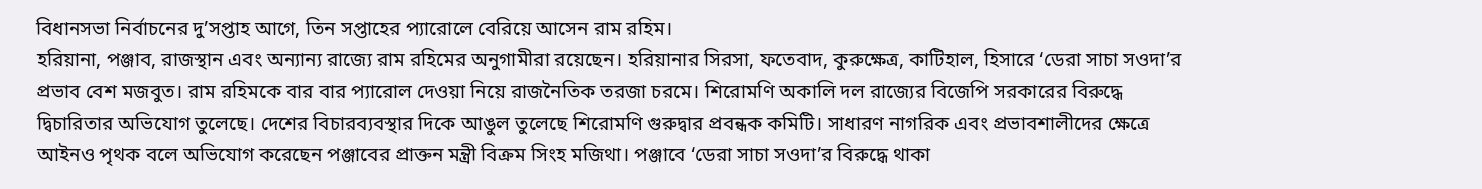বিধানসভা নির্বাচনের দু’সপ্তাহ আগে, তিন সপ্তাহের প্যারোলে বেরিয়ে আসেন রাম রহিম।
হরিয়ানা, পঞ্জাব, রাজস্থান এবং অন্যান্য রাজ্যে রাম রহিমের অনুগামীরা রয়েছেন। হরিয়ানার সিরসা, ফতেবাদ, কুরুক্ষেত্র, কাটিহাল, হিসারে ‘ডেরা সাচা সওদা’র প্রভাব বেশ মজবুত। রাম রহিমকে বার বার প্যারোল দেওয়া নিয়ে রাজনৈতিক তরজা চরমে। শিরোমণি অকালি দল রাজ্যের বিজেপি সরকারের বিরুদ্ধে দ্বিচারিতার অভিযোগ তুলেছে। দেশের বিচারব্যবস্থার দিকে আঙুল তুলেছে শিরোমণি গুরুদ্বার প্রবন্ধক কমিটি। সাধারণ নাগরিক এবং প্রভাবশালীদের ক্ষেত্রে আইনও পৃথক বলে অভিযোগ করেছেন পঞ্জাবের প্রাক্তন মন্ত্রী বিক্রম সিংহ মজিথা। পঞ্জাবে ‘ডেরা সাচা সওদা’র বিরুদ্ধে থাকা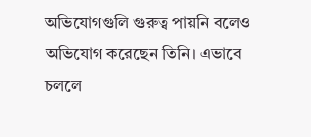অভিযোগগুলি গুরুত্ব পায়নি বলেও অভিযোগ করেছেন তিনি। এভাবে চললে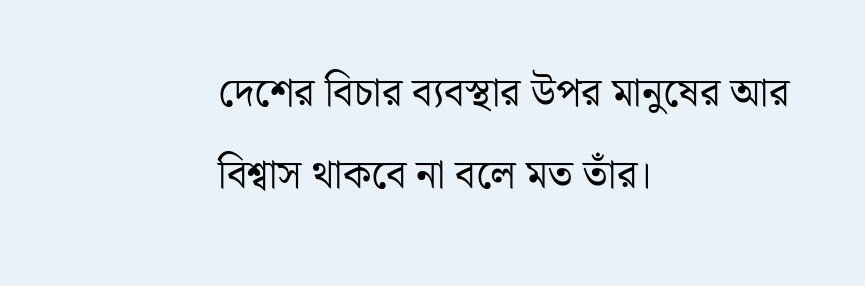দেশের বিচার ব্যবস্থার উপর মানুষের আর বিশ্বাস থাকবে না বলে মত তাঁর।